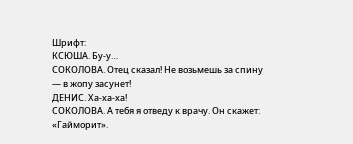Шрифт:
КСЮША. Бу-у…
СОКОЛОВА. Отец сказал! Не возьмешь за спину — в жопу засунет!
ДЕНИС. Ха-ха-ха!
СОКОЛОВА. А тебя я отведу к врачу. Он скажет: «Гайморит».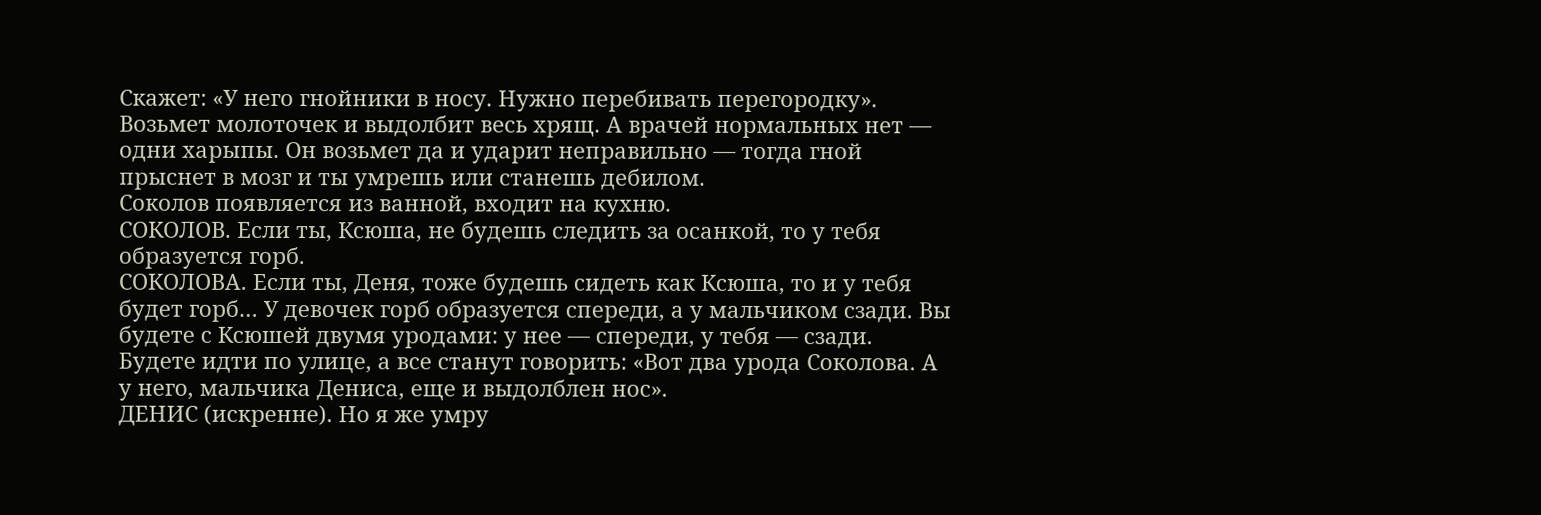Скажет: «У него гнойники в носу. Нужно перебивать перегородку». Возьмет молоточек и выдолбит весь хрящ. А врачей нормальных нет — одни харыпы. Он возьмет да и ударит неправильно — тогда гной прыснет в мозг и ты умрешь или станешь дебилом.
Соколов появляется из ванной, входит на кухню.
СОКОЛОВ. Если ты, Ксюша, не будешь следить за осанкой, то у тебя образуется горб.
СОКОЛОВА. Если ты, Деня, тоже будешь сидеть как Ксюша, то и у тебя будет горб… У девочек горб образуется спереди, а у мальчиком сзади. Вы будете с Ксюшей двумя уродами: у нее — спереди, у тебя — сзади. Будете идти по улице, а все станут говорить: «Вот два урода Соколова. А у него, мальчика Дениса, еще и выдолблен нос».
ДЕНИС (искренне). Но я же умру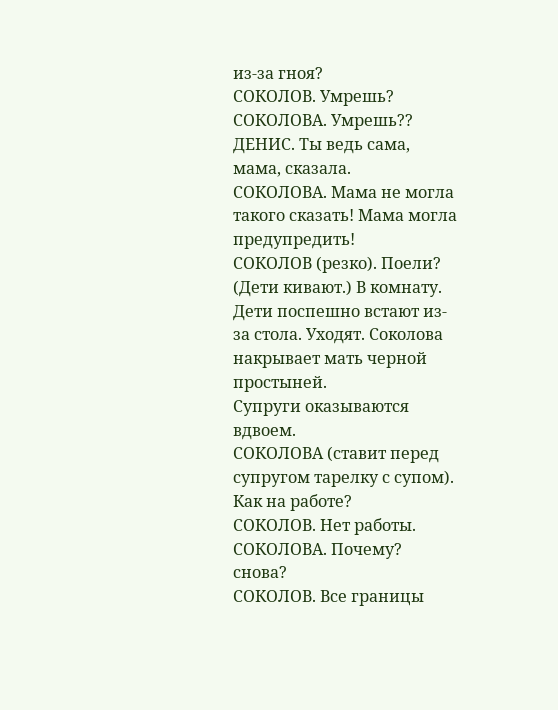из-за гноя?
СОКОЛОВ. Умрешь?
СОКОЛОВА. Умрешь??
ДЕНИС. Ты ведь сама, мама, сказала.
СОКОЛОВА. Мама не могла такого сказать! Мама могла предупредить!
СОКОЛОВ (резко). Поели? (Дети кивают.) В комнату.
Дети поспешно встают из-за стола. Уходят. Соколова накрывает мать черной простыней.
Супруги оказываются вдвоем.
СОКОЛОВА (ставит перед супругом тарелку с супом). Как на работе?
СОКОЛОВ. Нет работы.
СОКОЛОВА. Почему? снова?
СОКОЛОВ. Все границы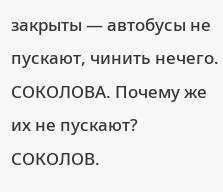закрыты — автобусы не пускают, чинить нечего.
СОКОЛОВА. Почему же их не пускают?
СОКОЛОВ.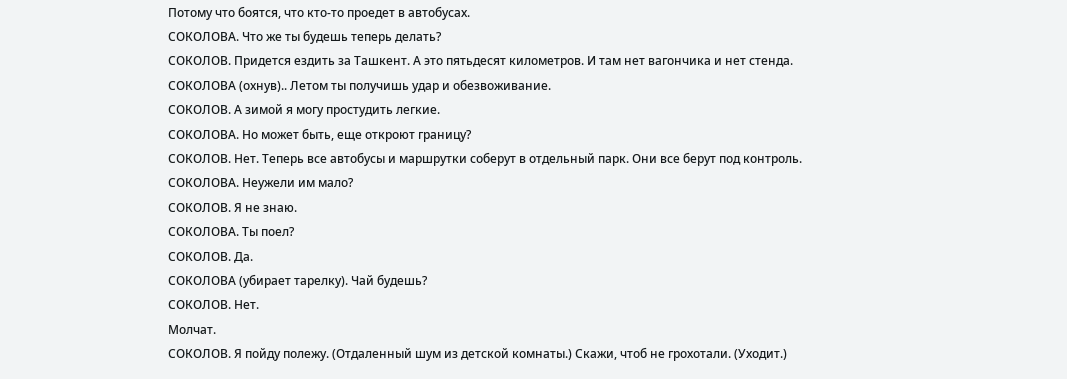Потому что боятся, что кто-то проедет в автобусах.
СОКОЛОВА. Что же ты будешь теперь делать?
СОКОЛОВ. Придется ездить за Ташкент. А это пятьдесят километров. И там нет вагончика и нет стенда.
СОКОЛОВА (охнув).. Летом ты получишь удар и обезвоживание.
СОКОЛОВ. А зимой я могу простудить легкие.
СОКОЛОВА. Но может быть, еще откроют границу?
СОКОЛОВ. Нет. Теперь все автобусы и маршрутки соберут в отдельный парк. Они все берут под контроль.
СОКОЛОВА. Неужели им мало?
СОКОЛОВ. Я не знаю.
СОКОЛОВА. Ты поел?
СОКОЛОВ. Да.
СОКОЛОВА (убирает тарелку). Чай будешь?
СОКОЛОВ. Нет.
Молчат.
СОКОЛОВ. Я пойду полежу. (Отдаленный шум из детской комнаты.) Скажи, чтоб не грохотали. (Уходит.)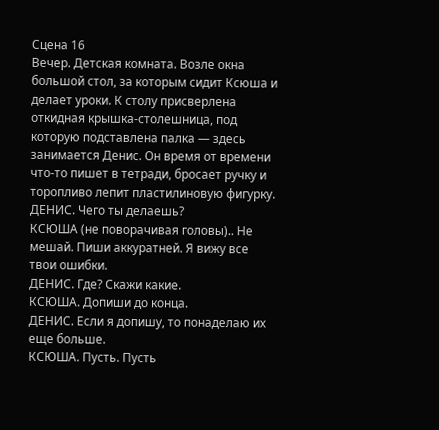Сцена 16
Вечер. Детская комната. Возле окна большой стол, за которым сидит Ксюша и делает уроки. К столу присверлена откидная крышка-столешница, под которую подставлена палка — здесь занимается Денис. Он время от времени что-то пишет в тетради, бросает ручку и торопливо лепит пластилиновую фигурку.
ДЕНИС. Чего ты делаешь?
КСЮША (не поворачивая головы).. Не мешай. Пиши аккуратней. Я вижу все твои ошибки.
ДЕНИС. Где? Скажи какие.
КСЮША. Допиши до конца.
ДЕНИС. Если я допишу, то понаделаю их еще больше.
КСЮША. Пусть. Пусть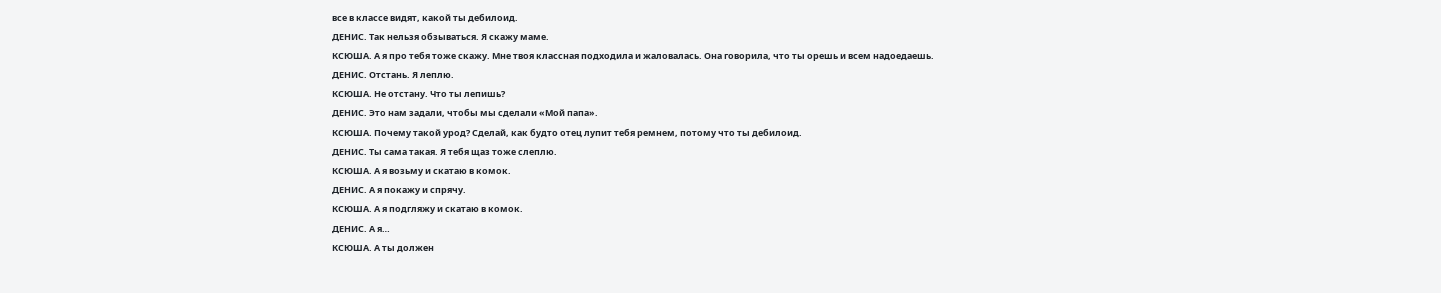все в классе видят, какой ты дебилоид.
ДЕНИС. Так нельзя обзываться. Я скажу маме.
КСЮША. А я про тебя тоже скажу. Мне твоя классная подходила и жаловалась. Она говорила, что ты орешь и всем надоедаешь.
ДЕНИС. Отстань. Я леплю.
КСЮША. Не отстану. Что ты лепишь?
ДЕНИС. Это нам задали, чтобы мы сделали «Мой папа».
КСЮША. Почему такой урод? Сделай, как будто отец лупит тебя ремнем, потому что ты дебилоид.
ДЕНИС. Ты сама такая. Я тебя щаз тоже слеплю.
КСЮША. А я возьму и скатаю в комок.
ДЕНИС. А я покажу и спрячу.
КСЮША. А я подгляжу и скатаю в комок.
ДЕНИС. А я…
КСЮША. А ты должен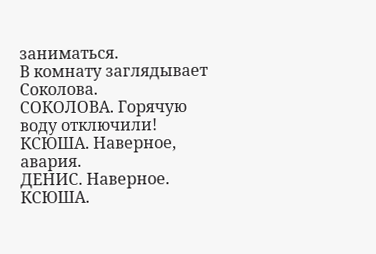заниматься.
В комнату заглядывает Соколова.
СОКОЛОВА. Горячую воду отключили!
КСЮША. Наверное, авария.
ДЕНИС. Наверное.
КСЮША.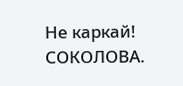Не каркай!
СОКОЛОВА.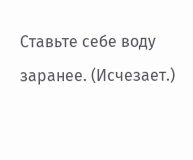Ставьте себе воду заранее. (Исчезает.)